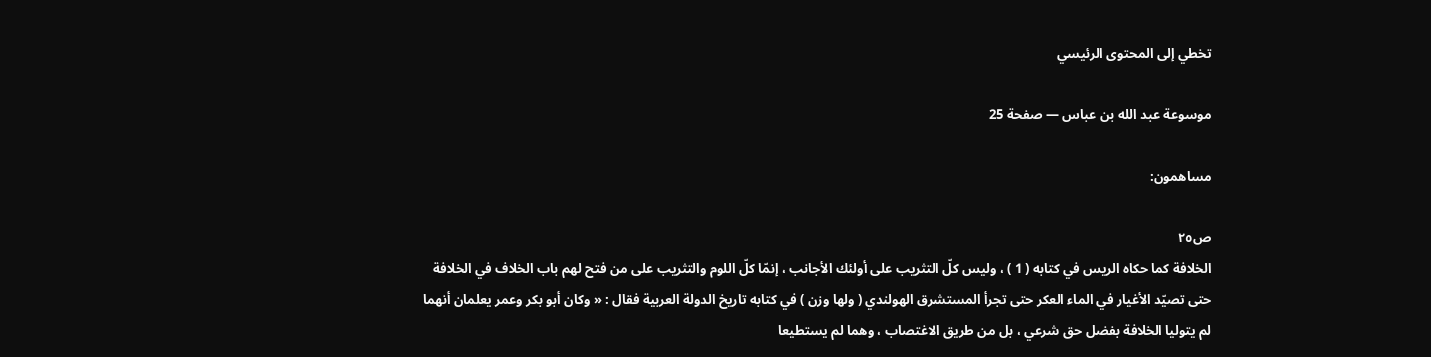تخطي إلى المحتوى الرئيسي

موسوعة عبد الله بن عباس — صفحة 25

مساهمون:

ص٢٥
الخلافة كما حكاه الريس في كتابه ( 1 ) ، وليس كلّ التثريب على أولئك الأجانب ، إنمّا كلّ اللوم والتثريب على من فتح لهم باب الخلاف في الخلافة حتى تصيّد الأغيار في الماء العكر حتى تجرأ المستشرق الهولندي ( ولها وزن ) في كتابه تاريخ الدولة العربية فقال : « وكان أبو بكر وعمر يعلمان أنهما لم يتوليا الخلافة بفضل حق شرعي ، بل من طريق الاغتصاب ، وهما لم يستطيعا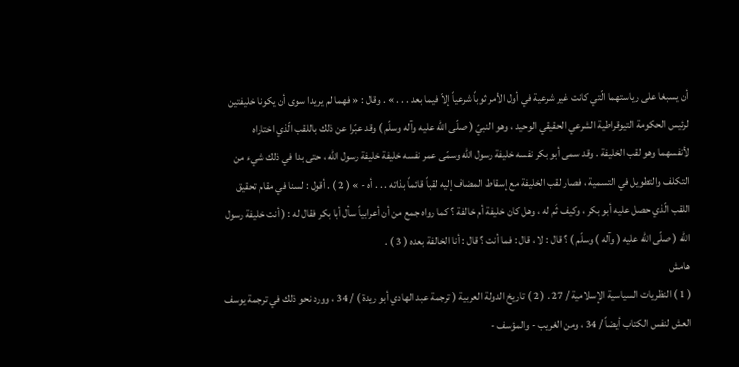أن يسبغا على رياستهما الّتي كانت غير شرعية في أول الأمر ثوباً شرعياً إلاّ فيما بعد . . . » . وقال : « فهما لم يريدا سوى أن يكونا خليفتين لرئيس الحكومة التيوقراطية الشرعي الحقيقي الوحيد ، وهو النبيّ ( صلّى الله عليه وآله وسلّم ) وقد عبّرا عن ذلك باللقب الّذي اختاراه لأنفسهما وهو لقب الخليفة . وقد سمى أبو بكر نفسه خليفة رسول الله وسمّى عمر نفسه خليفة خليفة رسول الله ، حتى بدا في ذلك شيء من التكلف والتطويل في التسمية ، فصار لقب الخليفة مع إسقاط المضاف إليه لقباً قائماً بذاته . . . أه - » ( 2 ) . أقول : لسنا في مقام تحقيق اللقب الّذي حصل عليه أبو بكر ، وكيف ثَم له ، وهل كان خليفة أم خالفة ؟ كما رواه جمع من أن أعرابياً سأل أبا بكر فقال له : ( أنت خليفة رسول الله ( صلّى الله عليه ( وآله ) وسلّم ) ؟ قال : لا ، قال : فما أنت ؟ قال : أنا الخالفة بعده ( 3 ) .
هامش
( 1 ) النظريات السياسية الإسلامية / 27 . ( 2 ) تاريخ الدولة العربية ( ترجمة عبد الهادي أبو ريدة ) / 34 ، وورد نحو ذلك في ترجمة يوسف العش لنفس الكتاب أيضاً / 34 ، ومن الغريب - والمؤسف -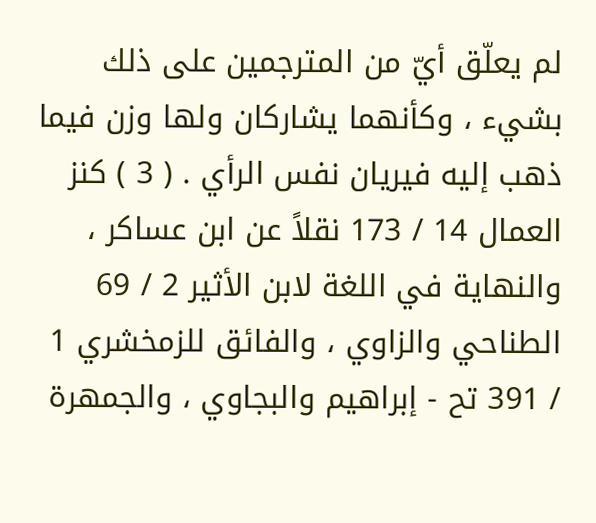لم يعلّق أيّ من المترجمين على ذلك بشيء ، وكأنهما يشاركان ولها وزن فيما ذهب إليه فيريان نفس الرأي . ( 3 ) كنز العمال 14 / 173 نقلاً عن ابن عساكر ، والنهاية في اللغة لابن الأثير 2 / 69 الطناحي والزاوي ، والفائق للزمخشري 1 / 391 تح - إبراهيم والبجاوي ، والجمهرة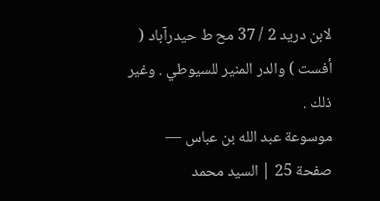لابن دريد 2 / 37 مح ط حيدرآباد ( أفست ) والدر المنير للسيوطي . وغير ذلك .
موسوعة عبد الله بن عباس — صفحة 25 | السيد محمد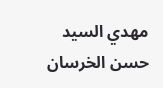مهدي السيد حسن الخرسان